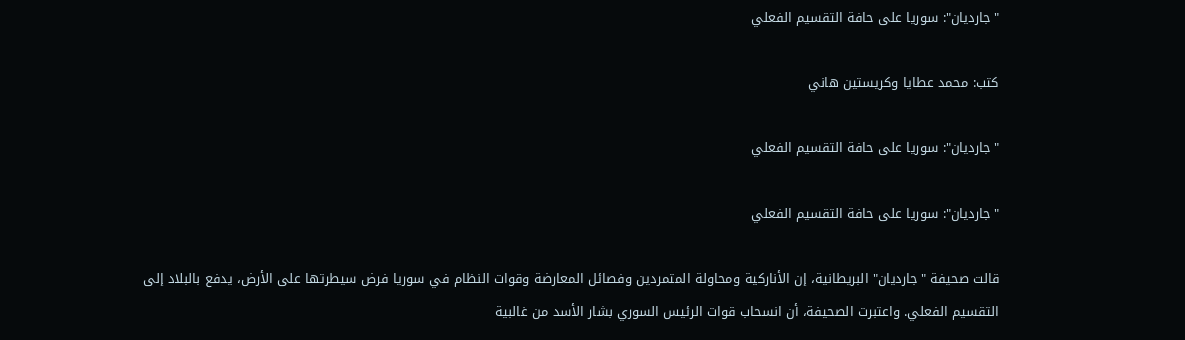"جارديان": سوريا على حافة التقسيم الفعلي

كتب: محمد عطايا وكريستين هاني

"جارديان": سوريا على حافة التقسيم الفعلي

"جارديان": سوريا على حافة التقسيم الفعلي

قالت صحيفة "جارديان" البريطانية، إن الأناركية ومحاولة المتمردين وفصائل المعارضة وقوات النظام في سوريا فرض سيطرتها على الأرض، يدفع بالبلاد إلى التقسيم الفعلي. واعتبرت الصحيفة، أن انسحاب قوات الرئيس السوري بشار الأسد من غالبية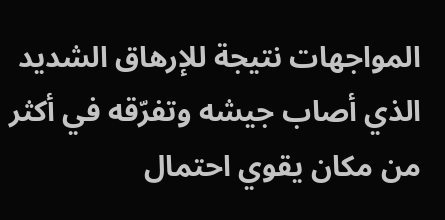المواجهات نتيجة للإرهاق الشديد الذي أصاب جيشه وتفرّقه في أكثر من مكان يقوي احتمال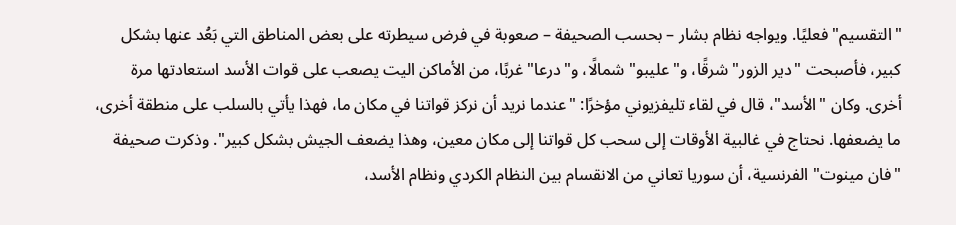"التقسيم" فعليًا. ويواجه نظام بشار – بحسب الصحيفة – صعوبة في فرض سيطرته على بعض المناطق التي بَعُد عنها بشكل كبير، فأصبحت "دير الزور" شرقًا، و"عليبو" شمالًا، و"درعا" غربًا، من الأماكن اليت يصعب على قوات الأسد استعادتها مرة أخرى. وكان "الأسد"، قال في لقاء تليفزيوني مؤخرًا: "عندما نريد أن نركز قواتنا في مكان ما، فهذا يأتي بالسلب على منطقة أخرى، ما يضعفها. نحتاج في غالبية الأوقات إلى سحب كل قواتنا إلى مكان معين، وهذا يضعف الجيش بشكل كبير". وذكرت صحيفة "فان مينوت" الفرنسية، أن سوريا تعاني من الانقسام بين النظام الكردي ونظام الأسد،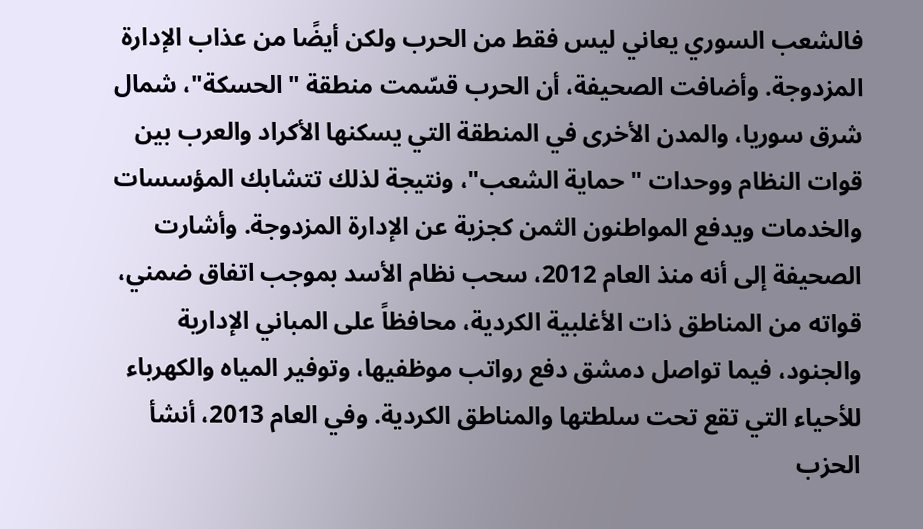فالشعب السوري يعاني ليس فقط من الحرب ولكن أيضًا من عذاب الإدارة المزدوجة. وأضافت الصحيفة، أن الحرب قسّمت منطقة "الحسكة"، شمال شرق سوريا، والمدن الأخرى في المنطقة التي يسكنها الأكراد والعرب بين قوات النظام ووحدات "حماية الشعب"، ونتيجة لذلك تتشابك المؤسسات والخدمات ويدفع المواطنون الثمن كجزية عن الإدارة المزدوجة. وأشارت الصحيفة إلى أنه منذ العام 2012، سحب نظام الأسد بموجب اتفاق ضمني، قواته من المناطق ذات الأغلبية الكردية، محافظاً على المباني الإدارية والجنود، فيما تواصل دمشق دفع رواتب موظفيها، وتوفير المياه والكهرباء للأحياء التي تقع تحت سلطتها والمناطق الكردية. وفي العام 2013، أنشأ الحزب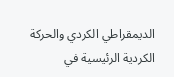الديمقراطي الكردي والحركة الكردية الرئيسية في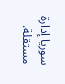سوريا إدارة مستقلة.